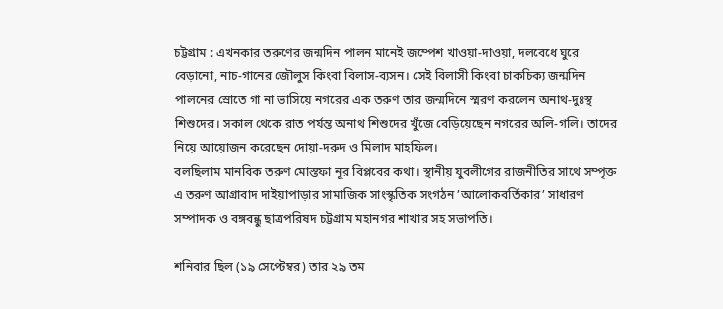চট্টগ্রাম : এখনকার তরুণের জন্মদিন পালন মানেই জম্পেশ খাওয়া-দাওয়া, দলবেধে ঘুরে বেড়ানো, নাচ-গানের জৌলুস কিংবা বিলাস-ব্যসন। সেই বিলাসী কিংবা চাকচিক্য জন্মদিন পালনের স্রোতে গা না ভাসিয়ে নগরের এক তরুণ তার জন্মদিনে স্মরণ করলেন অনাথ-দুঃস্থ শিশুদের। সকাল থেকে রাত পর্যন্ত অনাথ শিশুদের খুঁজে বেড়িয়েছেন নগরের অলি-গলি। তাদের নিয়ে আয়োজন করেছেন দোয়া-দরুদ ও মিলাদ মাহফিল।
বলছিলাম মানবিক তরুণ মোস্তফা নূর বিপ্লবের কথা। স্থানীয় যুবলীগের রাজনীতির সাথে সম্পৃক্ত এ তরুণ আগ্রাবাদ দাইয়াপাড়ার সামাজিক সাংস্কৃতিক সংগঠন ’আলোকবর্তিকার’ সাধারণ সম্পাদক ও বঙ্গবন্ধু ছাত্রপরিষদ চট্টগ্রাম মহানগর শাখার সহ সভাপতি।

শনিবার ছিল (১৯ সেপ্টেম্বর) তার ২৯ তম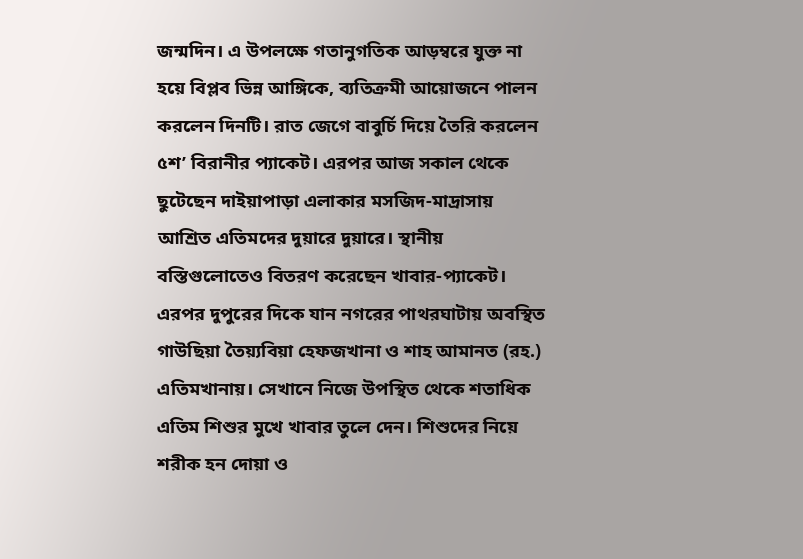জন্মদিন। এ উপলক্ষে গতানুগতিক আড়ম্বরে যুক্ত না হয়ে বিপ্লব ভিন্ন আঙ্গিকে, ব্যতিক্রমী আয়োজনে পালন করলেন দিনটি। রাত জেগে বাবুর্চি দিয়ে তৈরি করলেন ৫শ’ বিরানীর প্যাকেট। এরপর আজ সকাল থেকে ছুটেছেন দাইয়াপাড়া এলাকার মসজিদ-মাদ্রাসায় আশ্রিত এতিমদের দুয়ারে দুয়ারে। স্থানীয় বস্তিগুলোতেও বিতরণ করেছেন খাবার-প্যাকেট।
এরপর দুপুরের দিকে যান নগরের পাথরঘাটায় অবস্থিত গাউছিয়া তৈয়্যবিয়া হেফজখানা ও শাহ আমানত (রহ.) এতিমখানায়। সেখানে নিজে উপস্থিত থেকে শতাধিক এতিম শিশুর মুখে খাবার তুলে দেন। শিশুদের নিয়ে শরীক হন দোয়া ও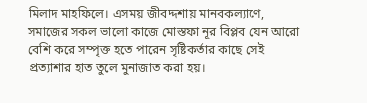মিলাদ মাহফিলে। এসময় জীবদ্দশায় মানবকল্যাণে, সমাজের সকল ভালো কাজে মোস্তফা নূর বিপ্লব যেন আরো বেশি করে সম্পৃক্ত হতে পারেন সৃষ্টিকর্তার কাছে সেই প্রত্যাশার হাত তুলে মুনাজাত করা হয়।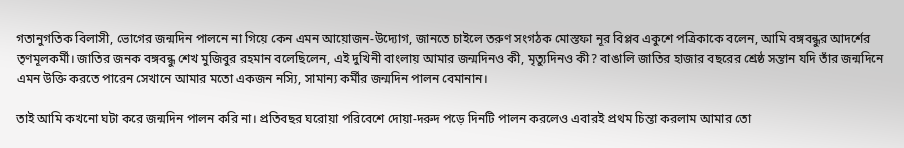গতানুগতিক বিলাসী, ভোগের জন্মদিন পালনে না গিয়ে কেন এমন আয়োজন-উদ্যোগ, জানতে চাইলে তরুণ সংগঠক মোস্তফা নূর বিপ্লব একুশে পত্রিকাকে বলেন, আমি বঙ্গবন্ধুর আদর্শের তৃণমূলকর্মী। জাতির জনক বঙ্গবন্ধু শেখ মুজিবুর রহমান বলেছিলেন, এই দুখিনী বাংলায় আমার জন্মদিনও কী, মৃত্যুদিনও কী? বাঙালি জাতির হাজার বছরের শ্রেষ্ঠ সন্তান যদি তাঁর জন্মদিনে এমন উক্তি করতে পারেন সেখানে আমার মতো একজন নস্যি, সামান্য কর্মীর জন্মদিন পালন বেমানান।

তাই আমি কখনো ঘটা করে জন্মদিন পালন করি না। প্রতিবছর ঘরোয়া পরিবেশে দোয়া-দরুদ পড়ে দিনটি পালন করলেও এবারই প্রথম চিন্তা করলাম আমার তো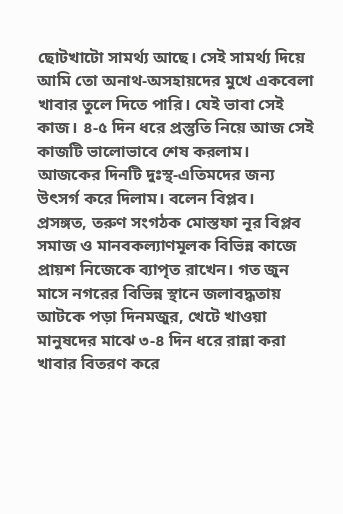ছোটখাটো সামর্থ্য আছে। সেই সামর্থ্য দিয়ে আমি তো অনাথ-অসহায়দের মুখে একবেলা খাবার তুলে দিতে পারি। যেই ভাবা সেই কাজ। ৪-৫ দিন ধরে প্রস্তুতি নিয়ে আজ সেই কাজটি ভালোভাবে শেষ করলাম। আজকের দিনটি দুঃস্থ-এতিমদের জন্য উৎসর্গ করে দিলাম। বলেন বিপ্লব।
প্রসঙ্গত, তরুণ সংগঠক মোস্তফা নূর বিপ্লব সমাজ ও মানবকল্যাণমূলক বিভিন্ন কাজে প্রায়শ নিজেকে ব্যাপৃত রাখেন। গত জুন মাসে নগরের বিভিন্ন স্থানে জলাবদ্ধতায় আটকে পড়া দিনমজুর, খেটে খাওয়া মানুষদের মাঝে ৩-৪ দিন ধরে রান্না করা খাবার বিতরণ করে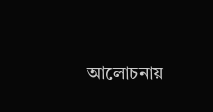আলোচনায়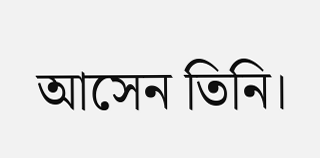আসেন তিনি।